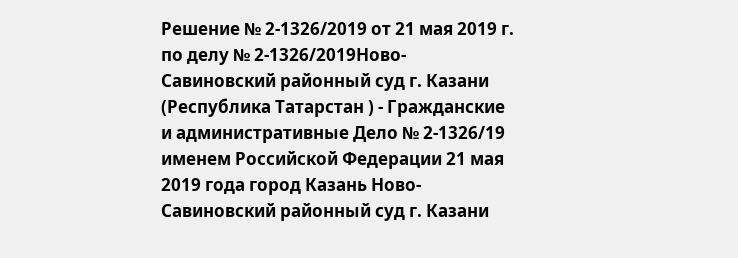Решение № 2-1326/2019 от 21 мая 2019 г. по делу № 2-1326/2019Ново-Савиновский районный суд г. Казани (Республика Татарстан ) - Гражданские и административные Дело № 2-1326/19 именем Российской Федерации 21 мая 2019 года город Казань Ново-Савиновский районный суд г. Казани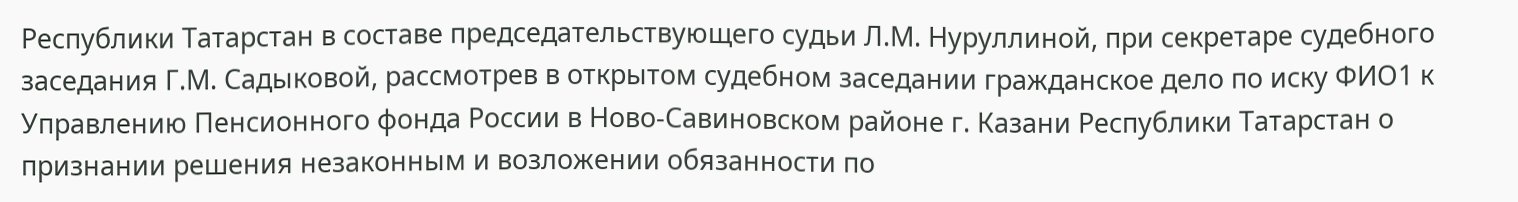Республики Татарстан в составе председательствующего судьи Л.М. Нуруллиной, при секретаре судебного заседания Г.М. Садыковой, рассмотрев в открытом судебном заседании гражданское дело по иску ФИО1 к Управлению Пенсионного фонда России в Ново-Савиновском районе г. Казани Республики Татарстан о признании решения незаконным и возложении обязанности по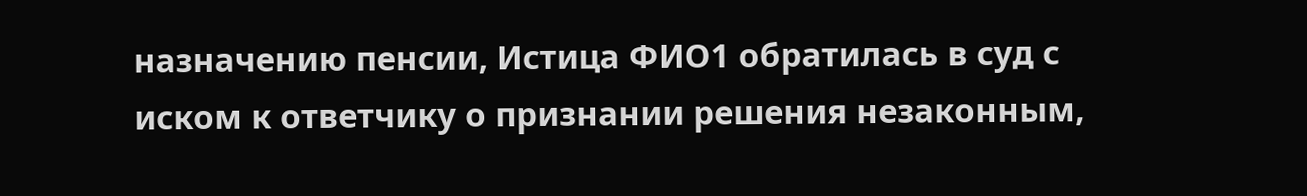назначению пенсии, Истица ФИО1 обратилась в суд с иском к ответчику о признании решения незаконным,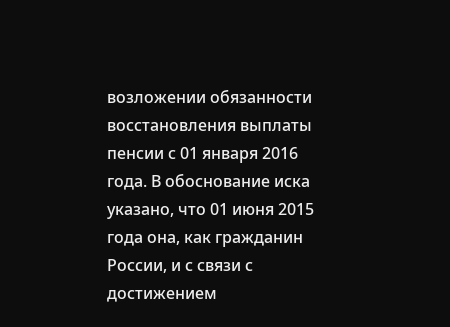возложении обязанности восстановления выплаты пенсии с 01 января 2016 года. В обоснование иска указано, что 01 июня 2015 года она, как гражданин России, и с связи с достижением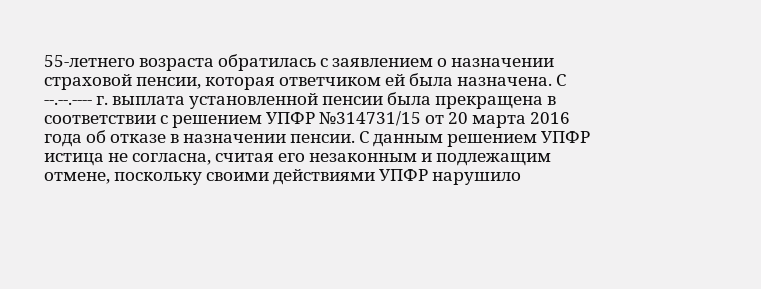55-летнего возраста обратилась с заявлением о назначении страховой пенсии, которая ответчиком ей была назначена. С --.--.---- г. выплата установленной пенсии была прекращена в соответствии с решением УПФР №314731/15 от 20 марта 2016 года об отказе в назначении пенсии. С данным решением УПФР истица не согласна, считая его незаконным и подлежащим отмене, поскольку своими действиями УПФР нарушило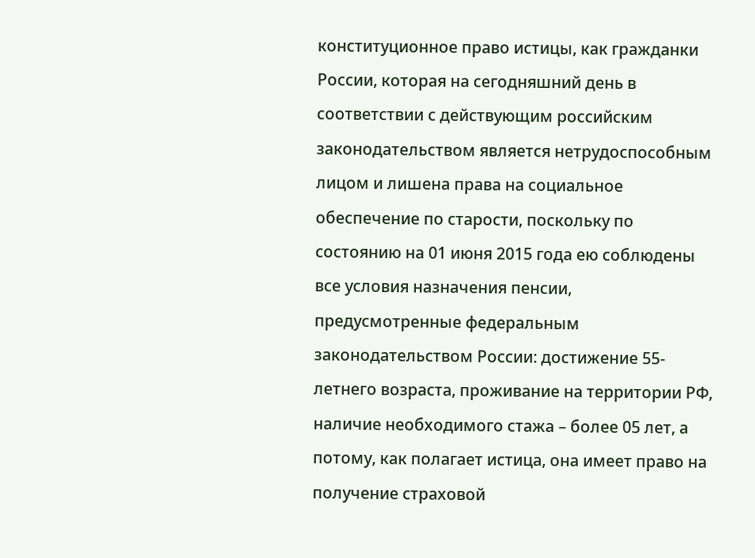конституционное право истицы, как гражданки России, которая на сегодняшний день в соответствии с действующим российским законодательством является нетрудоспособным лицом и лишена права на социальное обеспечение по старости, поскольку по состоянию на 01 июня 2015 года ею соблюдены все условия назначения пенсии, предусмотренные федеральным законодательством России: достижение 55-летнего возраста, проживание на территории РФ, наличие необходимого стажа – более 05 лет, а потому, как полагает истица, она имеет право на получение страховой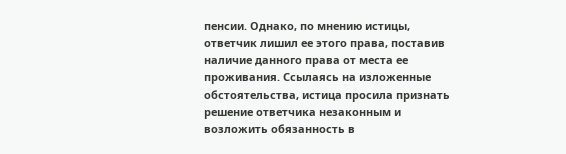пенсии. Однако, по мнению истицы, ответчик лишил ее этого права, поставив наличие данного права от места ее проживания. Ссылаясь на изложенные обстоятельства, истица просила признать решение ответчика незаконным и возложить обязанность в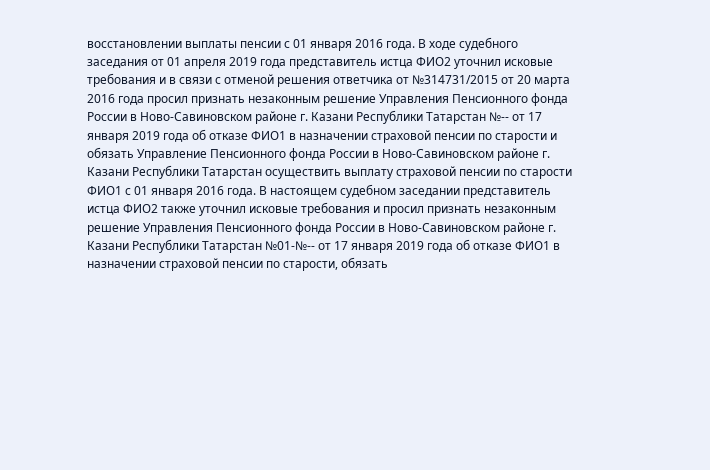восстановлении выплаты пенсии с 01 января 2016 года. В ходе судебного заседания от 01 апреля 2019 года представитель истца ФИО2 уточнил исковые требования и в связи с отменой решения ответчика от №314731/2015 от 20 марта 2016 года просил признать незаконным решение Управления Пенсионного фонда России в Ново-Савиновском районе г. Казани Республики Татарстан №-- от 17 января 2019 года об отказе ФИО1 в назначении страховой пенсии по старости и обязать Управление Пенсионного фонда России в Ново-Савиновском районе г. Казани Республики Татарстан осуществить выплату страховой пенсии по старости ФИО1 с 01 января 2016 года. В настоящем судебном заседании представитель истца ФИО2 также уточнил исковые требования и просил признать незаконным решение Управления Пенсионного фонда России в Ново-Савиновском районе г. Казани Республики Татарстан №01-№-- от 17 января 2019 года об отказе ФИО1 в назначении страховой пенсии по старости, обязать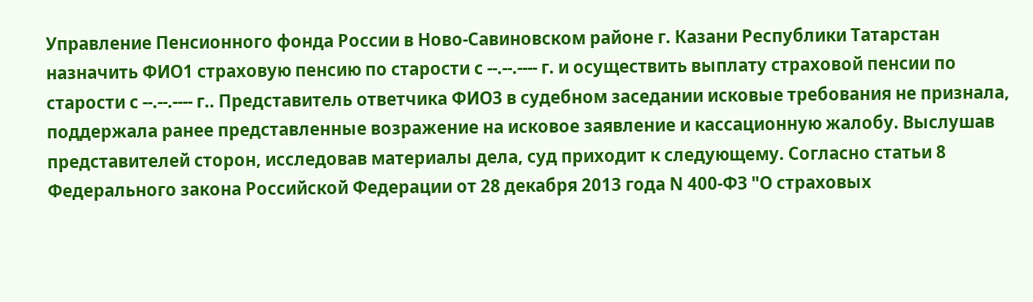Управление Пенсионного фонда России в Ново-Савиновском районе г. Казани Республики Татарстан назначить ФИО1 страховую пенсию по старости с --.--.---- г. и осуществить выплату страховой пенсии по старости с --.--.---- г.. Представитель ответчика ФИО3 в судебном заседании исковые требования не признала, поддержала ранее представленные возражение на исковое заявление и кассационную жалобу. Выслушав представителей сторон, исследовав материалы дела, суд приходит к следующему. Согласно статьи 8 Федерального закона Российской Федерации от 28 декабря 2013 года N 400-ФЗ "О страховых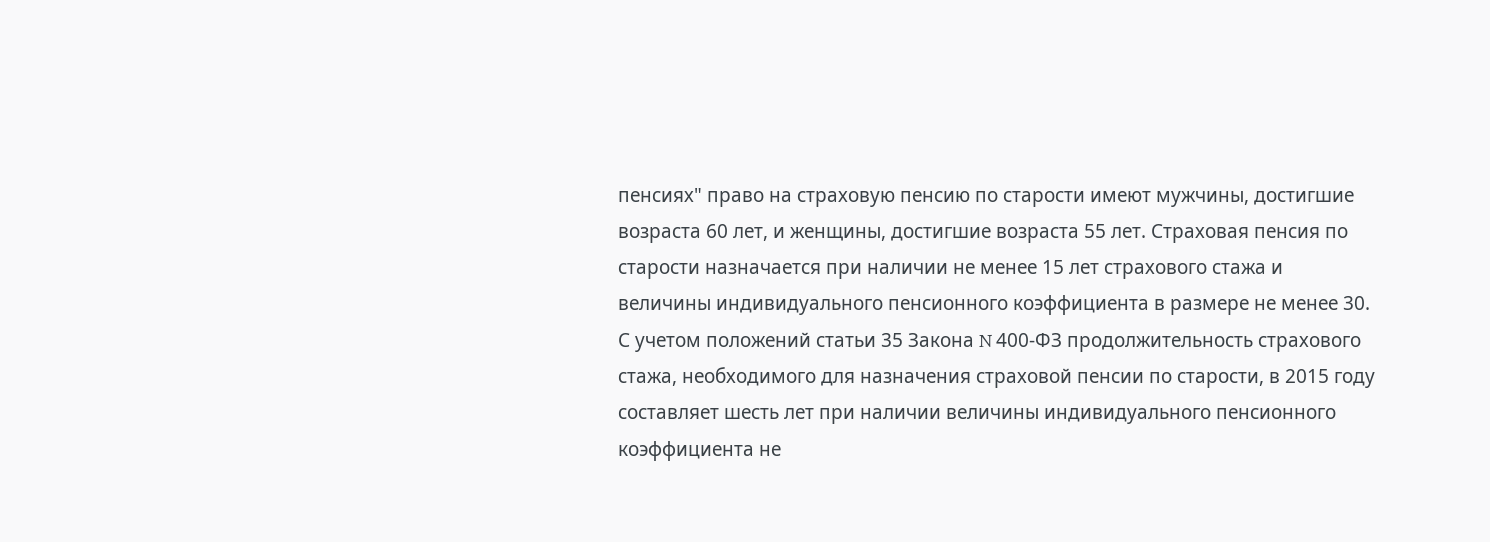пенсиях" право на страховую пенсию по старости имеют мужчины, достигшие возраста 60 лет, и женщины, достигшие возраста 55 лет. Страховая пенсия по старости назначается при наличии не менее 15 лет страхового стажа и величины индивидуального пенсионного коэффициента в размере не менее 30. С учетом положений статьи 35 Закона N 400-ФЗ продолжительность страхового стажа, необходимого для назначения страховой пенсии по старости, в 2015 году составляет шесть лет при наличии величины индивидуального пенсионного коэффициента не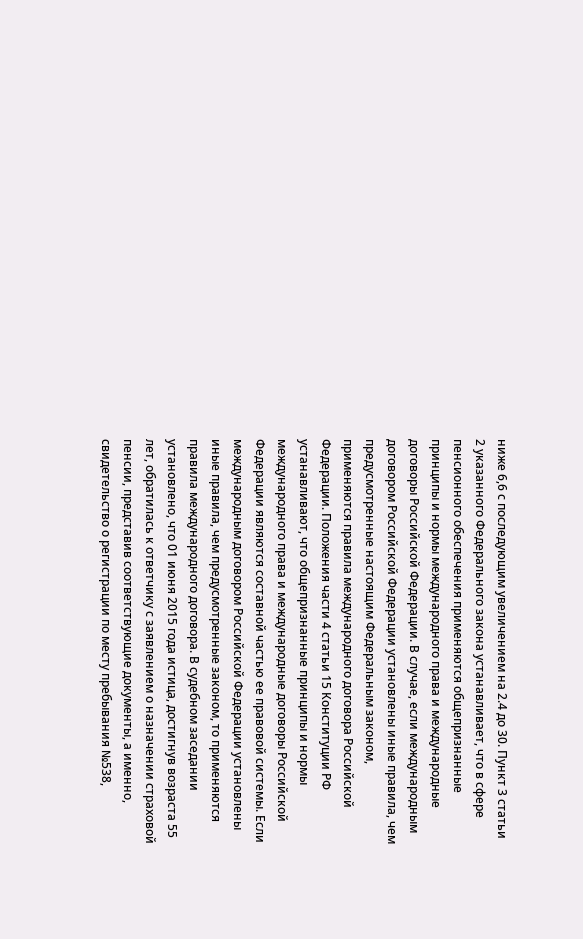ниже 6,6 с последующим увеличением на 2.4 до 30. Пункт 3 статьи 2 указанного Федерального закона устанавливает, что в сфере пенсионного обеспечения применяются общепризнанные принципы и нормы международного права и международные договоры Российской Федерации. В случае, если международным договором Российской Федерации установлены иные правила, чем предусмотренные настоящим Федеральным законом, применяются правила международного договора Российской Федерации. Положения части 4 статьи 15 Конституции РФ устанавливают, что общепризнанные принципы и нормы международного права и международные договоры Российской Федерации являются составной частью ее правовой системы. Если международным договором Российской Федерации установлены иные правила, чем предусмотренные законом, то применяются правила международного договора. В судебном заседании установлено, что 01 июня 2015 года истица, достигнув возраста 55 лет, обратилась к ответчику с заявлением о назначении страховой пенсии, представив соответствующие документы, а именно, свидетельство о регистрации по месту пребывания №538,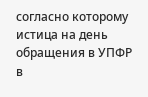согласно которому истица на день обращения в УПФР в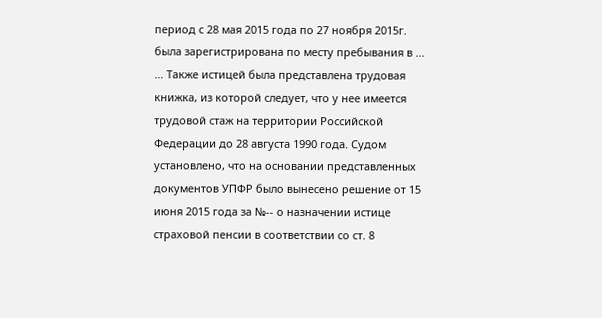период с 28 мая 2015 года по 27 ноября 2015г. была зарегистрирована по месту пребывания в ... ... Также истицей была представлена трудовая книжка, из которой следует, что у нее имеется трудовой стаж на территории Российской Федерации до 28 августа 1990 года. Судом установлено, что на основании представленных документов УПФР было вынесено решение от 15 июня 2015 года за №-- о назначении истице страховой пенсии в соответствии со ст. 8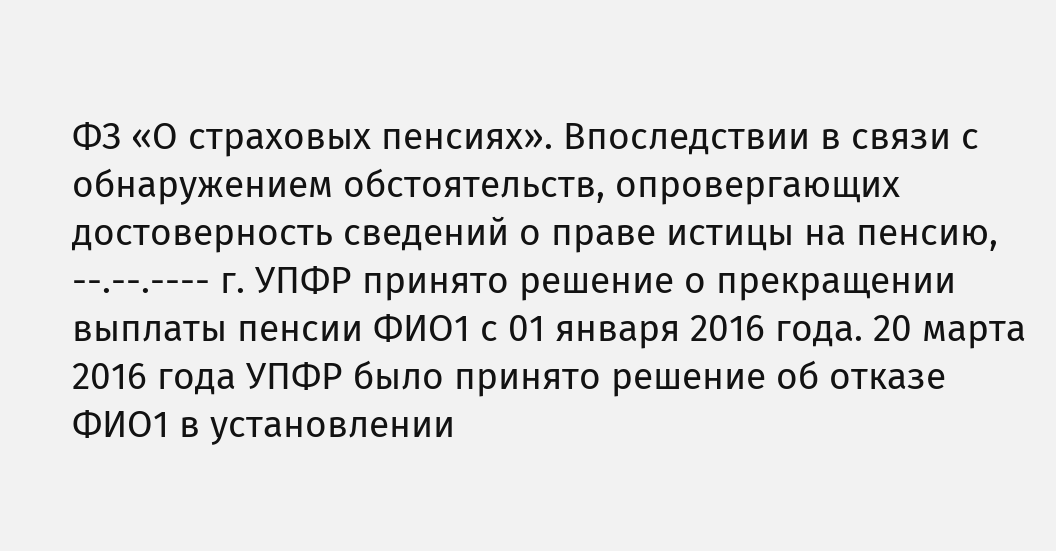ФЗ «О страховых пенсиях». Впоследствии в связи с обнаружением обстоятельств, опровергающих достоверность сведений о праве истицы на пенсию, --.--.---- г. УПФР принято решение о прекращении выплаты пенсии ФИО1 с 01 января 2016 года. 20 марта 2016 года УПФР было принято решение об отказе ФИО1 в установлении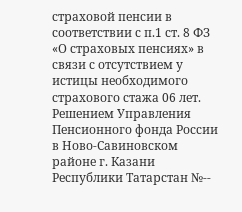страховой пенсии в соответствии с п.1 ст. 8 ФЗ «О страховых пенсиях» в связи с отсутствием у истицы необходимого страхового стажа 06 лет. Решением Управления Пенсионного фонда России в Ново-Савиновском районе г. Казани Республики Татарстан №--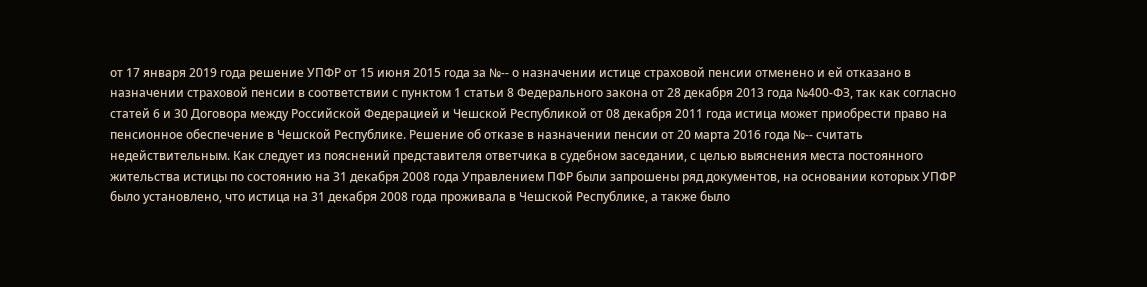от 17 января 2019 года решение УПФР от 15 июня 2015 года за №-- о назначении истице страховой пенсии отменено и ей отказано в назначении страховой пенсии в соответствии с пунктом 1 статьи 8 Федерального закона от 28 декабря 2013 года №400-ФЗ, так как согласно статей 6 и 30 Договора между Российской Федерацией и Чешской Республикой от 08 декабря 2011 года истица может приобрести право на пенсионное обеспечение в Чешской Республике. Решение об отказе в назначении пенсии от 20 марта 2016 года №-- считать недействительным. Как следует из пояснений представителя ответчика в судебном заседании, с целью выяснения места постоянного жительства истицы по состоянию на 31 декабря 2008 года Управлением ПФР были запрошены ряд документов, на основании которых УПФР было установлено, что истица на 31 декабря 2008 года проживала в Чешской Республике, а также было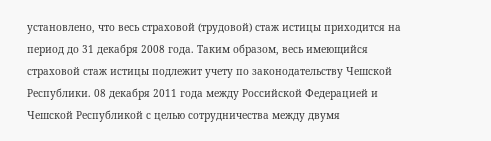установлено, что весь страховой (трудовой) стаж истицы приходится на период до 31 декабря 2008 года. Таким образом, весь имеющийся страховой стаж истицы подлежит учету по законодательству Чешской Республики. 08 декабря 2011 года между Российской Федерацией и Чешской Республикой с целью сотрудничества между двумя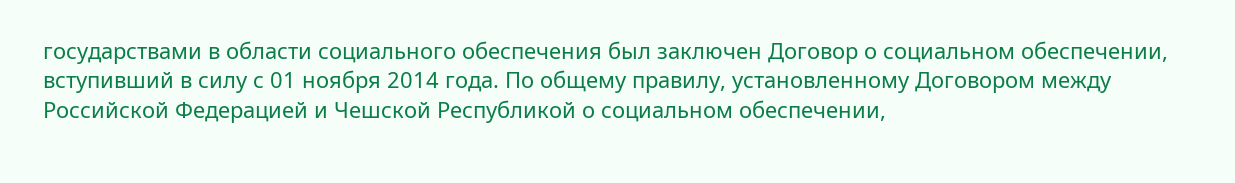государствами в области социального обеспечения был заключен Договор о социальном обеспечении, вступивший в силу с 01 ноября 2014 года. По общему правилу, установленному Договором между Российской Федерацией и Чешской Республикой о социальном обеспечении,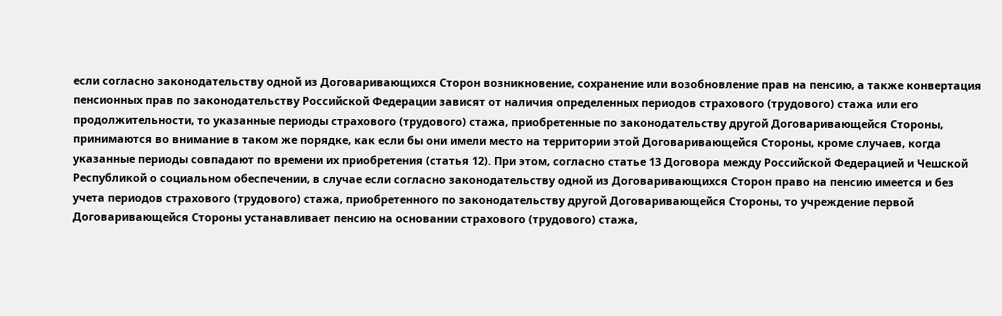если согласно законодательству одной из Договаривающихся Сторон возникновение, сохранение или возобновление прав на пенсию, а также конвертация пенсионных прав по законодательству Российской Федерации зависят от наличия определенных периодов страхового (трудового) стажа или его продолжительности, то указанные периоды страхового (трудового) стажа, приобретенные по законодательству другой Договаривающейся Стороны, принимаются во внимание в таком же порядке, как если бы они имели место на территории этой Договаривающейся Стороны, кроме случаев, когда указанные периоды совпадают по времени их приобретения (статья 12). При этом, согласно статье 13 Договора между Российской Федерацией и Чешской Республикой о социальном обеспечении, в случае если согласно законодательству одной из Договаривающихся Сторон право на пенсию имеется и без учета периодов страхового (трудового) стажа, приобретенного по законодательству другой Договаривающейся Стороны, то учреждение первой Договаривающейся Стороны устанавливает пенсию на основании страхового (трудового) стажа,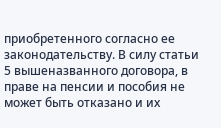приобретенного согласно ее законодательству. В силу статьи 5 вышеназванного договора, в праве на пенсии и пособия не может быть отказано и их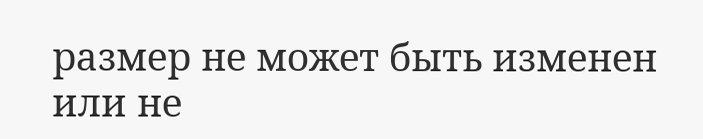размер не может быть изменен или не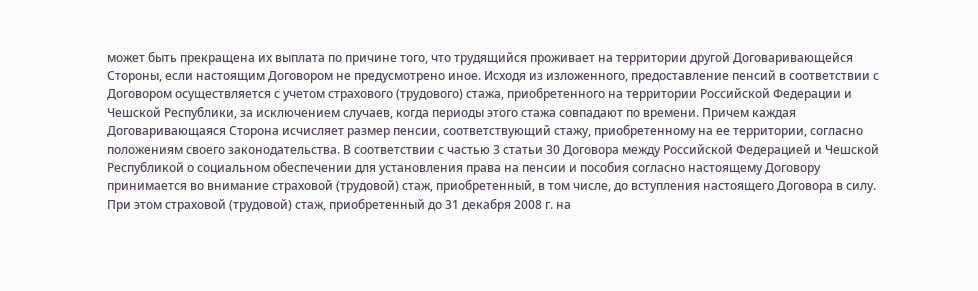может быть прекращена их выплата по причине того, что трудящийся проживает на территории другой Договаривающейся Стороны, если настоящим Договором не предусмотрено иное. Исходя из изложенного, предоставление пенсий в соответствии с Договором осуществляется с учетом страхового (трудового) стажа, приобретенного на территории Российской Федерации и Чешской Республики, за исключением случаев, когда периоды этого стажа совпадают по времени. Причем каждая Договаривающаяся Сторона исчисляет размер пенсии, соответствующий стажу, приобретенному на ее территории, согласно положениям своего законодательства. В соответствии с частью 3 статьи 30 Договора между Российской Федерацией и Чешской Республикой о социальном обеспечении для установления права на пенсии и пособия согласно настоящему Договору принимается во внимание страховой (трудовой) стаж, приобретенный, в том числе, до вступления настоящего Договора в силу. При этом страховой (трудовой) стаж, приобретенный до 31 декабря 2008 г. на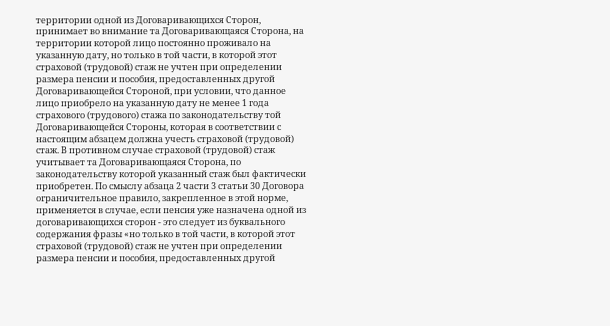территории одной из Договаривающихся Сторон, принимает во внимание та Договаривающаяся Сторона, на территории которой лицо постоянно проживало на указанную дату, но только в той части, в которой этот страховой (трудовой) стаж не учтен при определении размера пенсии и пособия, предоставленных другой Договаривающейся Стороной, при условии, что данное лицо приобрело на указанную дату не менее 1 года страхового (трудового) стажа по законодательству той Договаривающейся Стороны, которая в соответствии с настоящим абзацем должна учесть страховой (трудовой) стаж. В противном случае страховой (трудовой) стаж учитывает та Договаривающаяся Сторона, по законодательству которой указанный стаж был фактически приобретен. По смыслу абзаца 2 части 3 статьи 30 Договора ограничительное правило, закрепленное в этой норме, применяется в случае, если пенсия уже назначена одной из договаривающихся сторон - это следует из буквального содержания фразы «но только в той части, в которой этот страховой (трудовой) стаж не учтен при определении размера пенсии и пособия, предоставленных другой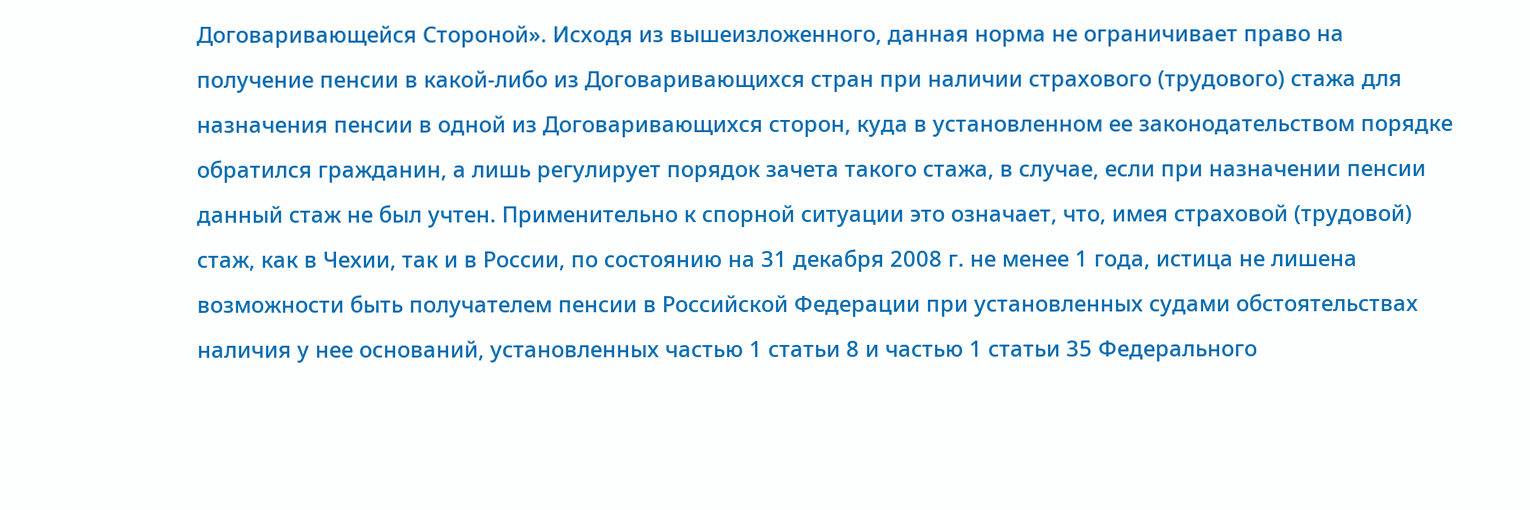Договаривающейся Стороной». Исходя из вышеизложенного, данная норма не ограничивает право на получение пенсии в какой-либо из Договаривающихся стран при наличии страхового (трудового) стажа для назначения пенсии в одной из Договаривающихся сторон, куда в установленном ее законодательством порядке обратился гражданин, а лишь регулирует порядок зачета такого стажа, в случае, если при назначении пенсии данный стаж не был учтен. Применительно к спорной ситуации это означает, что, имея страховой (трудовой) стаж, как в Чехии, так и в России, по состоянию на 31 декабря 2008 г. не менее 1 года, истица не лишена возможности быть получателем пенсии в Российской Федерации при установленных судами обстоятельствах наличия у нее оснований, установленных частью 1 статьи 8 и частью 1 статьи 35 Федерального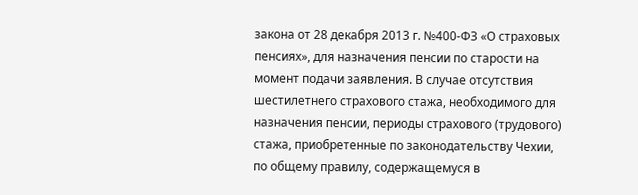закона от 28 декабря 2013 г. №400-ФЗ «О страховых пенсиях», для назначения пенсии по старости на момент подачи заявления. В случае отсутствия шестилетнего страхового стажа, необходимого для назначения пенсии, периоды страхового (трудового) стажа, приобретенные по законодательству Чехии, по общему правилу, содержащемуся в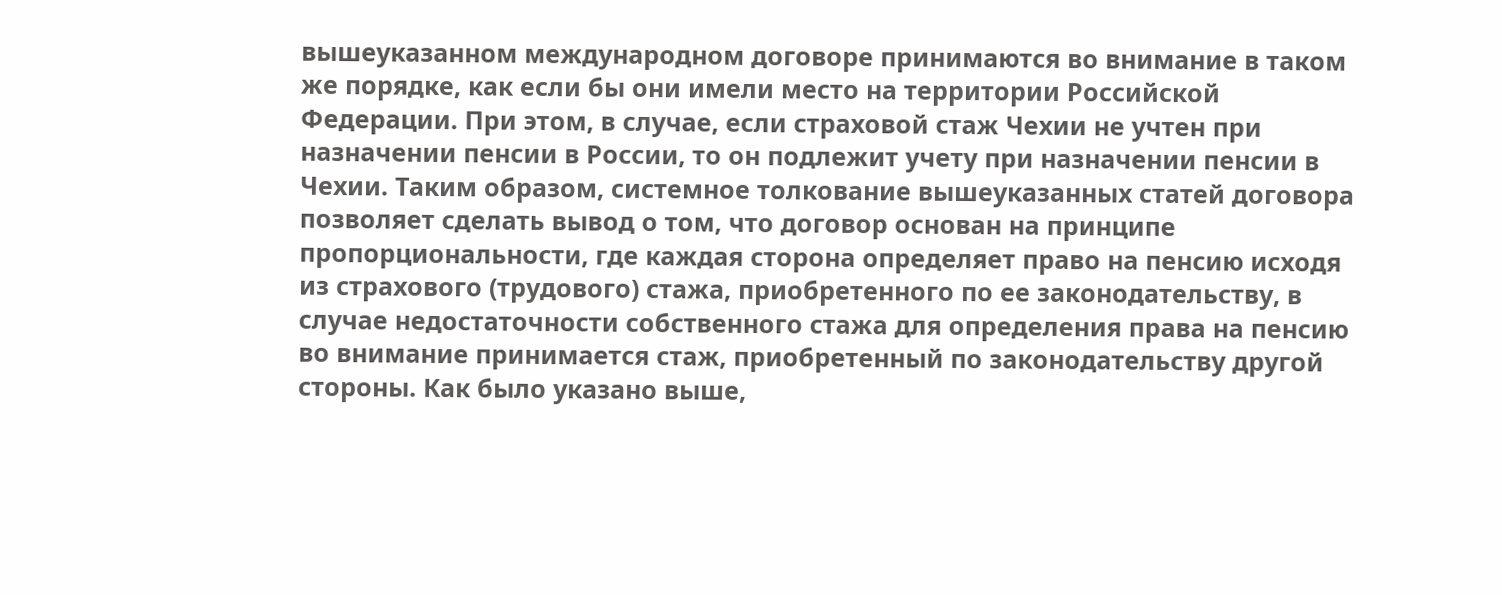вышеуказанном международном договоре принимаются во внимание в таком же порядке, как если бы они имели место на территории Российской Федерации. При этом, в случае, если страховой стаж Чехии не учтен при назначении пенсии в России, то он подлежит учету при назначении пенсии в Чехии. Таким образом, системное толкование вышеуказанных статей договора позволяет сделать вывод о том, что договор основан на принципе пропорциональности, где каждая сторона определяет право на пенсию исходя из страхового (трудового) стажа, приобретенного по ее законодательству, в случае недостаточности собственного стажа для определения права на пенсию во внимание принимается стаж, приобретенный по законодательству другой стороны. Как было указано выше,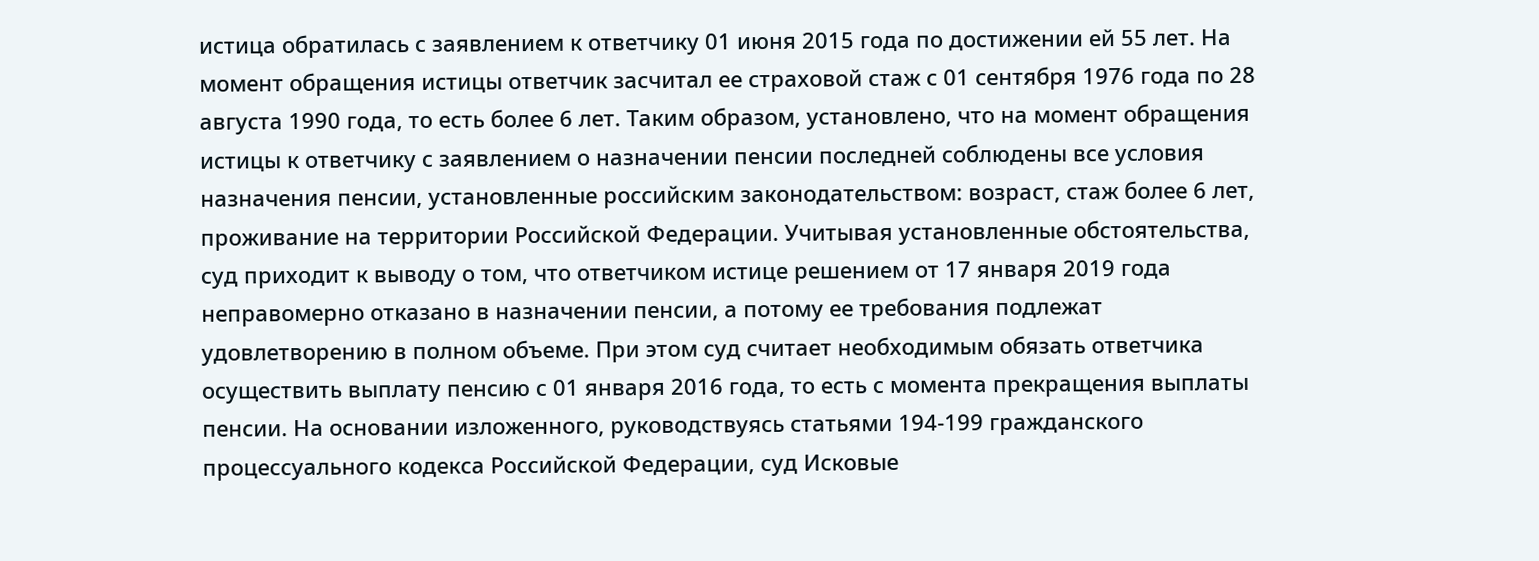истица обратилась с заявлением к ответчику 01 июня 2015 года по достижении ей 55 лет. На момент обращения истицы ответчик засчитал ее страховой стаж с 01 сентября 1976 года по 28 августа 1990 года, то есть более 6 лет. Таким образом, установлено, что на момент обращения истицы к ответчику с заявлением о назначении пенсии последней соблюдены все условия назначения пенсии, установленные российским законодательством: возраст, стаж более 6 лет, проживание на территории Российской Федерации. Учитывая установленные обстоятельства, суд приходит к выводу о том, что ответчиком истице решением от 17 января 2019 года неправомерно отказано в назначении пенсии, а потому ее требования подлежат удовлетворению в полном объеме. При этом суд считает необходимым обязать ответчика осуществить выплату пенсию с 01 января 2016 года, то есть с момента прекращения выплаты пенсии. На основании изложенного, руководствуясь статьями 194-199 гражданского процессуального кодекса Российской Федерации, суд Исковые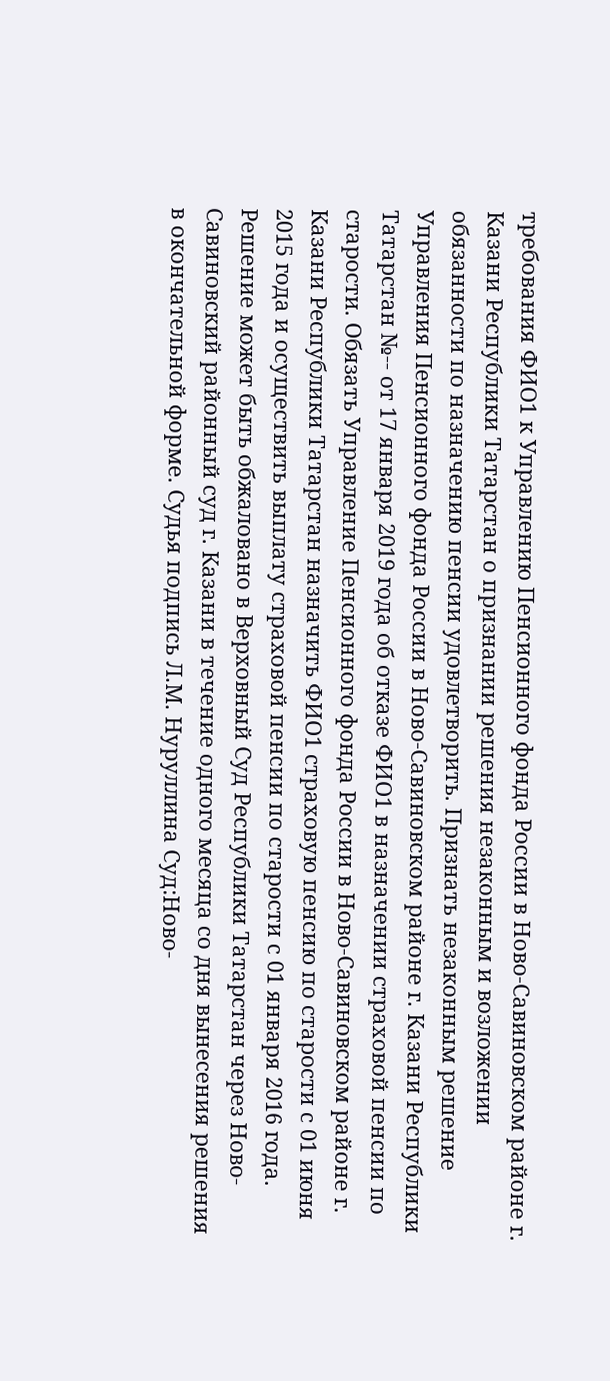требования ФИО1 к Управлению Пенсионного фонда России в Ново-Савиновском районе г. Казани Республики Татарстан о признании решения незаконным и возложении обязанности по назначению пенсии удовлетворить. Признать незаконным решение Управления Пенсионного фонда России в Ново-Савиновском районе г. Казани Республики Татарстан №-- от 17 января 2019 года об отказе ФИО1 в назначении страховой пенсии по старости. Обязать Управление Пенсионного фонда России в Ново-Савиновском районе г. Казани Республики Татарстан назначить ФИО1 страховую пенсию по старости с 01 июня 2015 года и осуществить выплату страховой пенсии по старости с 01 января 2016 года. Решение может быть обжаловано в Верховный Суд Республики Татарстан через Ново-Савиновский районный суд г. Казани в течение одного месяца со дня вынесения решения в окончательной форме. Судья подпись Л.М. Нуруллина Суд:Ново-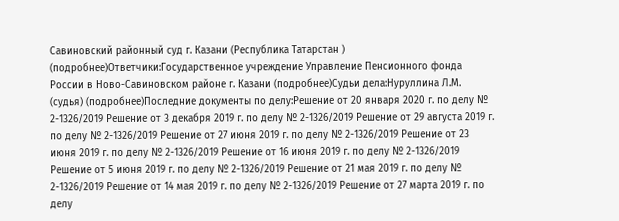Савиновский районный суд г. Казани (Республика Татарстан ) (подробнее)Ответчики:Государственное учреждение Управление Пенсионного фонда России в Ново-Савиновском районе г. Казани (подробнее)Судьи дела:Нуруллина Л.М. (судья) (подробнее)Последние документы по делу:Решение от 20 января 2020 г. по делу № 2-1326/2019 Решение от 3 декабря 2019 г. по делу № 2-1326/2019 Решение от 29 августа 2019 г. по делу № 2-1326/2019 Решение от 27 июня 2019 г. по делу № 2-1326/2019 Решение от 23 июня 2019 г. по делу № 2-1326/2019 Решение от 16 июня 2019 г. по делу № 2-1326/2019 Решение от 5 июня 2019 г. по делу № 2-1326/2019 Решение от 21 мая 2019 г. по делу № 2-1326/2019 Решение от 14 мая 2019 г. по делу № 2-1326/2019 Решение от 27 марта 2019 г. по делу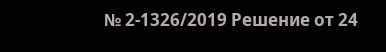№ 2-1326/2019 Решение от 24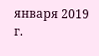января 2019 г.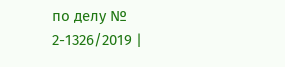по делу № 2-1326/2019 |